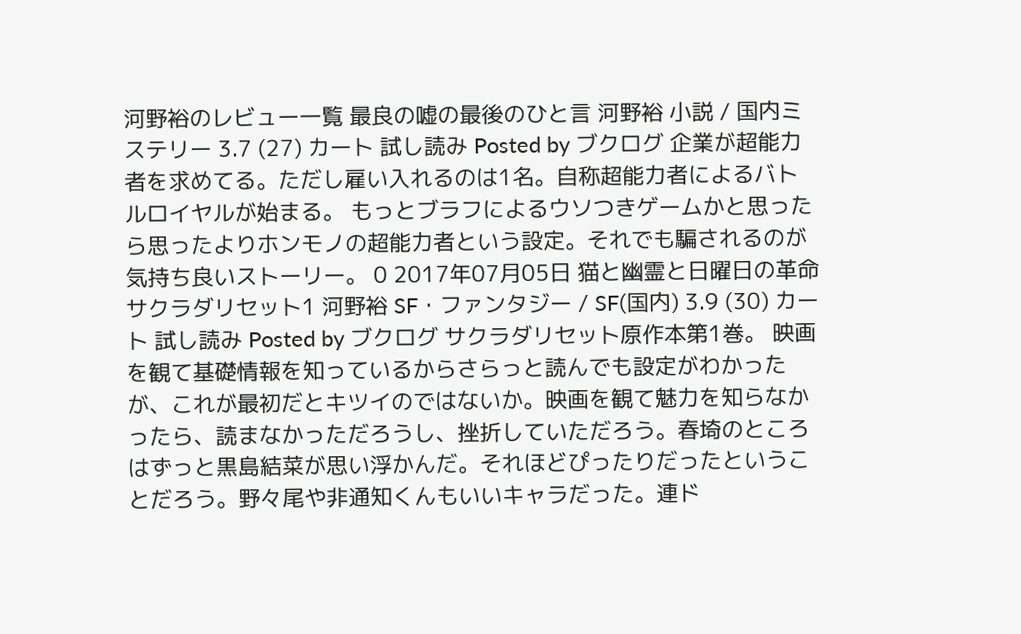河野裕のレビュー一覧 最良の嘘の最後のひと言 河野裕 小説 / 国内ミステリー 3.7 (27) カート 試し読み Posted by ブクログ 企業が超能力者を求めてる。ただし雇い入れるのは1名。自称超能力者によるバトルロイヤルが始まる。 もっとブラフによるウソつきゲームかと思ったら思ったよりホンモノの超能力者という設定。それでも騙されるのが気持ち良いストーリー。 0 2017年07月05日 猫と幽霊と日曜日の革命 サクラダリセット1 河野裕 SF・ファンタジー / SF(国内) 3.9 (30) カート 試し読み Posted by ブクログ サクラダリセット原作本第1巻。 映画を観て基礎情報を知っているからさらっと読んでも設定がわかったが、これが最初だとキツイのではないか。映画を観て魅力を知らなかったら、読まなかっただろうし、挫折していただろう。春埼のところはずっと黒島結菜が思い浮かんだ。それほどぴったりだったということだろう。野々尾や非通知くんもいいキャラだった。連ド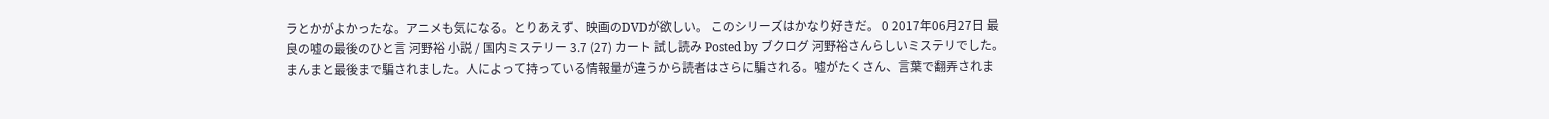ラとかがよかったな。アニメも気になる。とりあえず、映画のDVDが欲しい。 このシリーズはかなり好きだ。 0 2017年06月27日 最良の嘘の最後のひと言 河野裕 小説 / 国内ミステリー 3.7 (27) カート 試し読み Posted by ブクログ 河野裕さんらしいミステリでした。まんまと最後まで騙されました。人によって持っている情報量が違うから読者はさらに騙される。嘘がたくさん、言葉で翻弄されま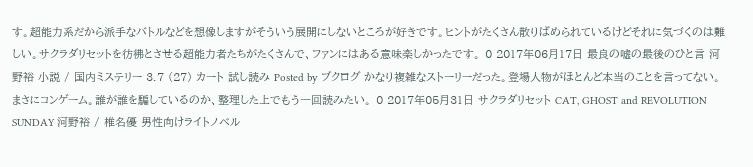す。超能力系だから派手なバトルなどを想像しますがそういう展開にしないところが好きです。ヒントがたくさん散りばめられているけどそれに気づくのは難しい。サクラダリセットを彷彿とさせる超能力者たちがたくさんで、ファンにはある意味楽しかったです。 0 2017年06月17日 最良の嘘の最後のひと言 河野裕 小説 / 国内ミステリー 3.7 (27) カート 試し読み Posted by ブクログ かなり複雑なストーリーだった。登場人物がほとんど本当のことを言ってない。まさにコンゲーム。誰が誰を騙しているのか、整理した上でもう一回読みたい。 0 2017年05月31日 サクラダリセット CAT, GHOST and REVOLUTION SUNDAY 河野裕 / 椎名優 男性向けライトノベル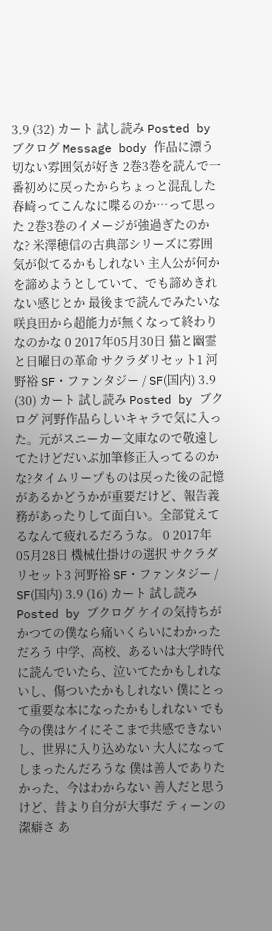3.9 (32) カート 試し読み Posted by ブクログ Message body 作品に漂う切ない雰囲気が好き 2巻3巻を読んで一番初めに戻ったからちょっと混乱した 春崎ってこんなに喋るのか…って思った 2巻3巻のイメージが強過ぎたのかな? 米澤穂信の古典部シリーズに雰囲気が似てるかもしれない 主人公が何かを諦めようとしていて、でも諦めきれない感じとか 最後まで読んでみたいな 咲良田から超能力が無くなって終わりなのかな 0 2017年05月30日 猫と幽霊と日曜日の革命 サクラダリセット1 河野裕 SF・ファンタジー / SF(国内) 3.9 (30) カート 試し読み Posted by ブクログ 河野作品らしいキャラで気に入った。元がスニーカー文庫なので敬遠してたけどだいぶ加筆修正入ってるのかな?タイムリープものは戻った後の記憶があるかどうかが重要だけど、報告義務があったりして面白い。全部覚えてるなんて疲れるだろうな。 0 2017年05月28日 機械仕掛けの選択 サクラダリセット3 河野裕 SF・ファンタジー / SF(国内) 3.9 (16) カート 試し読み Posted by ブクログ ケイの気持ちがかつての僕なら痛いくらいにわかっただろう 中学、高校、あるいは大学時代に読んでいたら、泣いてたかもしれないし、傷ついたかもしれない 僕にとって重要な本になったかもしれない でも今の僕はケイにそこまで共感できないし、世界に入り込めない 大人になってしまったんだろうな 僕は善人でありたかった、今はわからない 善人だと思うけど、昔より自分が大事だ ティーンの潔癖さ あ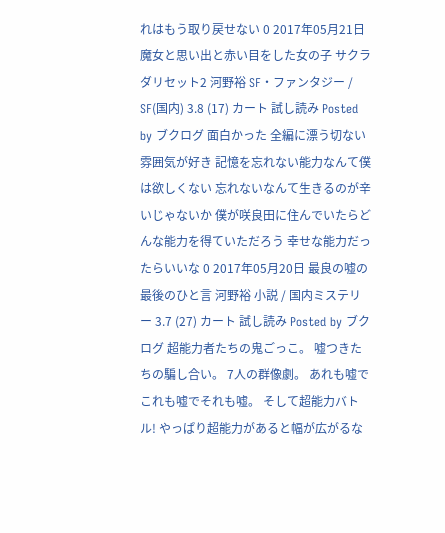れはもう取り戻せない 0 2017年05月21日 魔女と思い出と赤い目をした女の子 サクラダリセット2 河野裕 SF・ファンタジー / SF(国内) 3.8 (17) カート 試し読み Posted by ブクログ 面白かった 全編に漂う切ない雰囲気が好き 記憶を忘れない能力なんて僕は欲しくない 忘れないなんて生きるのが辛いじゃないか 僕が咲良田に住んでいたらどんな能力を得ていただろう 幸せな能力だったらいいな 0 2017年05月20日 最良の嘘の最後のひと言 河野裕 小説 / 国内ミステリー 3.7 (27) カート 試し読み Posted by ブクログ 超能力者たちの鬼ごっこ。 嘘つきたちの騙し合い。 7人の群像劇。 あれも嘘でこれも嘘でそれも嘘。 そして超能力バトル! やっぱり超能力があると幅が広がるな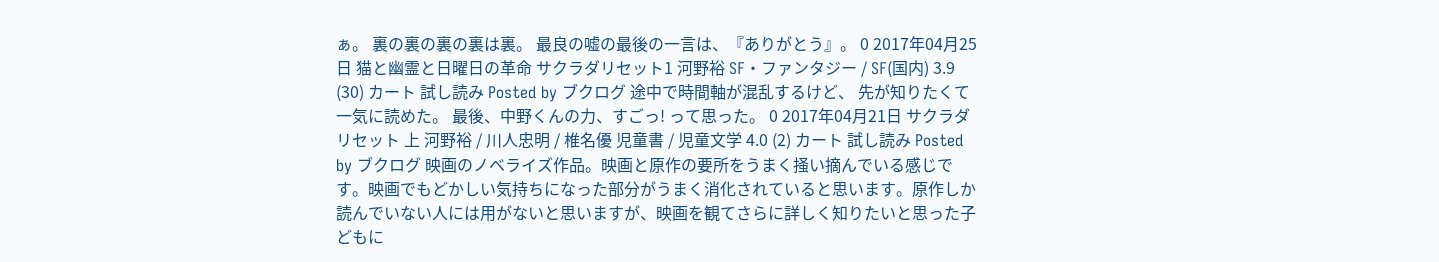ぁ。 裏の裏の裏の裏は裏。 最良の嘘の最後の一言は、『ありがとう』。 0 2017年04月25日 猫と幽霊と日曜日の革命 サクラダリセット1 河野裕 SF・ファンタジー / SF(国内) 3.9 (30) カート 試し読み Posted by ブクログ 途中で時間軸が混乱するけど、 先が知りたくて一気に読めた。 最後、中野くんの力、すごっ! って思った。 0 2017年04月21日 サクラダリセット 上 河野裕 / 川人忠明 / 椎名優 児童書 / 児童文学 4.0 (2) カート 試し読み Posted by ブクログ 映画のノベライズ作品。映画と原作の要所をうまく掻い摘んでいる感じです。映画でもどかしい気持ちになった部分がうまく消化されていると思います。原作しか読んでいない人には用がないと思いますが、映画を観てさらに詳しく知りたいと思った子どもに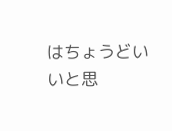はちょうどいいと思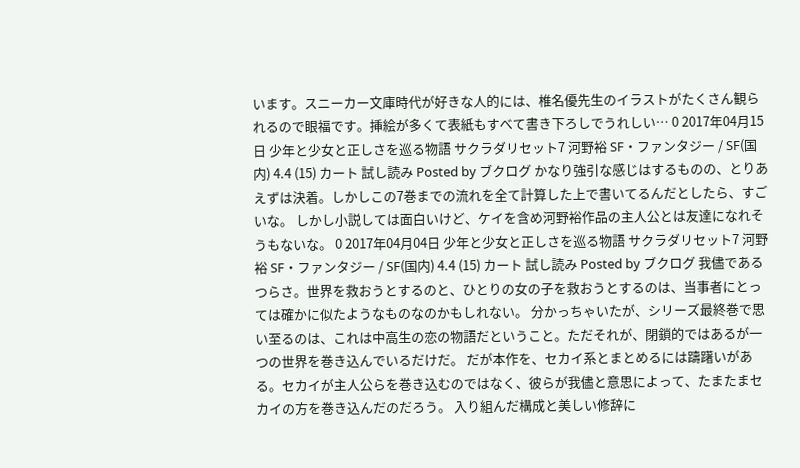います。スニーカー文庫時代が好きな人的には、椎名優先生のイラストがたくさん観られるので眼福です。挿絵が多くて表紙もすべて書き下ろしでうれしい… 0 2017年04月15日 少年と少女と正しさを巡る物語 サクラダリセット7 河野裕 SF・ファンタジー / SF(国内) 4.4 (15) カート 試し読み Posted by ブクログ かなり強引な感じはするものの、とりあえずは決着。しかしこの7巻までの流れを全て計算した上で書いてるんだとしたら、すごいな。 しかし小説しては面白いけど、ケイを含め河野裕作品の主人公とは友達になれそうもないな。 0 2017年04月04日 少年と少女と正しさを巡る物語 サクラダリセット7 河野裕 SF・ファンタジー / SF(国内) 4.4 (15) カート 試し読み Posted by ブクログ 我儘であるつらさ。世界を救おうとするのと、ひとりの女の子を救おうとするのは、当事者にとっては確かに似たようなものなのかもしれない。 分かっちゃいたが、シリーズ最終巻で思い至るのは、これは中高生の恋の物語だということ。ただそれが、閉鎖的ではあるが一つの世界を巻き込んでいるだけだ。 だが本作を、セカイ系とまとめるには躊躇いがある。セカイが主人公らを巻き込むのではなく、彼らが我儘と意思によって、たまたまセカイの方を巻き込んだのだろう。 入り組んだ構成と美しい修辞に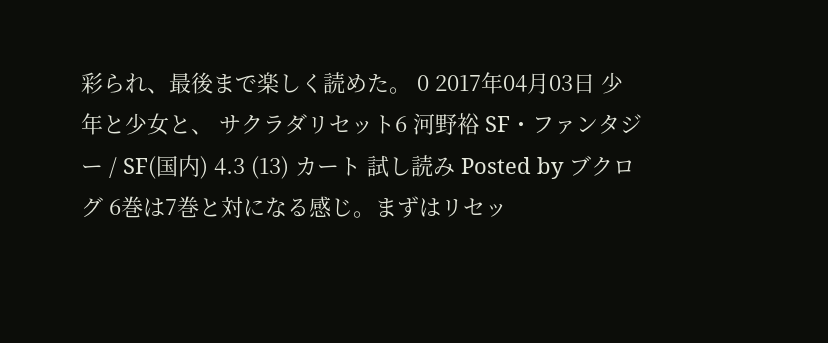彩られ、最後まで楽しく読めた。 0 2017年04月03日 少年と少女と、 サクラダリセット6 河野裕 SF・ファンタジー / SF(国内) 4.3 (13) カート 試し読み Posted by ブクログ 6巻は7巻と対になる感じ。まずはリセッ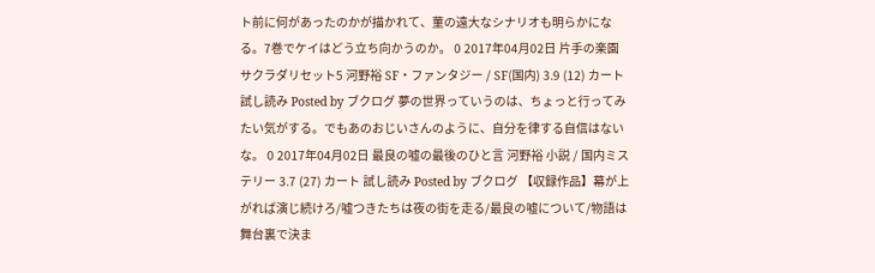ト前に何があったのかが描かれて、菫の遠大なシナリオも明らかになる。7巻でケイはどう立ち向かうのか。 0 2017年04月02日 片手の楽園 サクラダリセット5 河野裕 SF・ファンタジー / SF(国内) 3.9 (12) カート 試し読み Posted by ブクログ 夢の世界っていうのは、ちょっと行ってみたい気がする。でもあのおじいさんのように、自分を律する自信はないな。 0 2017年04月02日 最良の嘘の最後のひと言 河野裕 小説 / 国内ミステリー 3.7 (27) カート 試し読み Posted by ブクログ 【収録作品】幕が上がれば演じ続けろ/嘘つきたちは夜の街を走る/最良の嘘について/物語は舞台裏で決ま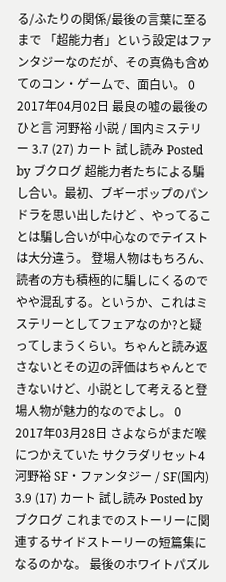る/ふたりの関係/最後の言葉に至るまで 「超能力者」という設定はファンタジーなのだが、その真偽も含めてのコン・ゲームで、面白い。 0 2017年04月02日 最良の嘘の最後のひと言 河野裕 小説 / 国内ミステリー 3.7 (27) カート 試し読み Posted by ブクログ 超能力者たちによる騙し合い。最初、ブギーポップのパンドラを思い出したけど 、やってることは騙し合いが中心なのでテイストは大分違う。 登場人物はもちろん、読者の方も積極的に騙しにくるのでやや混乱する。というか、これはミステリーとしてフェアなのか?と疑ってしまうくらい。ちゃんと読み返さないとその辺の評価はちゃんとできないけど、小説として考えると登場人物が魅力的なのでよし。 0 2017年03月28日 さよならがまだ喉につかえていた サクラダリセット4 河野裕 SF・ファンタジー / SF(国内) 3.9 (17) カート 試し読み Posted by ブクログ これまでのストーリーに関連するサイドストーリーの短篇集になるのかな。 最後のホワイトパズル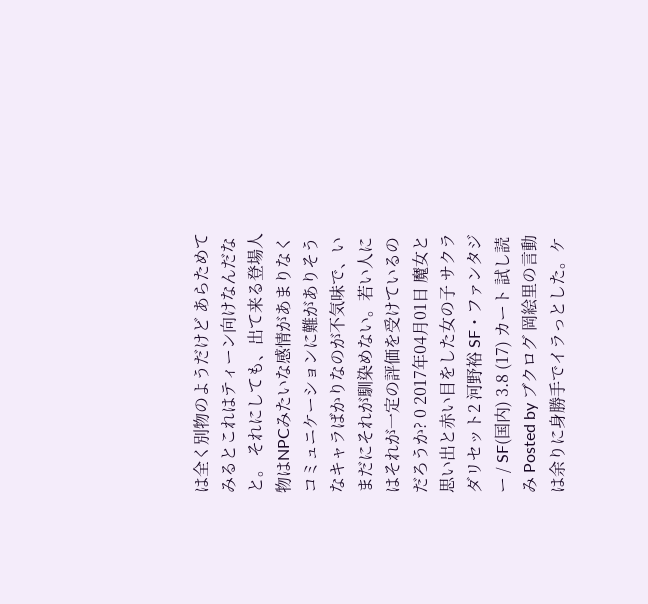は全く別物のようだけど あらためてみるとこれはティーン向けなんだなと。 それにしても、出て来る登場人物はNPCみたいな感情があまりなくコミュニケーションに難がありそうなキャラばかりなのが不気味で、いまだにそれが馴染めない。若い人にはそれが一定の評価を受けているのだろうか? 0 2017年04月01日 魔女と思い出と赤い目をした女の子 サクラダリセット2 河野裕 SF・ファンタジー / SF(国内) 3.8 (17) カート 試し読み Posted by ブクログ 岡絵里の言動は余りに身勝手でイラっとした。ケ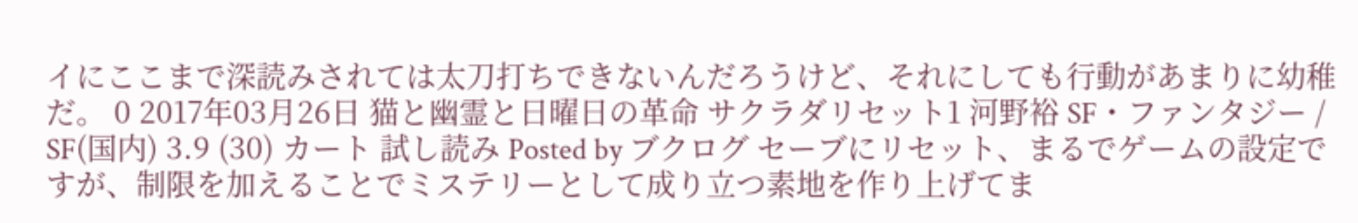イにここまで深読みされては太刀打ちできないんだろうけど、それにしても行動があまりに幼稚だ。 0 2017年03月26日 猫と幽霊と日曜日の革命 サクラダリセット1 河野裕 SF・ファンタジー / SF(国内) 3.9 (30) カート 試し読み Posted by ブクログ セーブにリセット、まるでゲームの設定ですが、制限を加えることでミステリーとして成り立つ素地を作り上げてま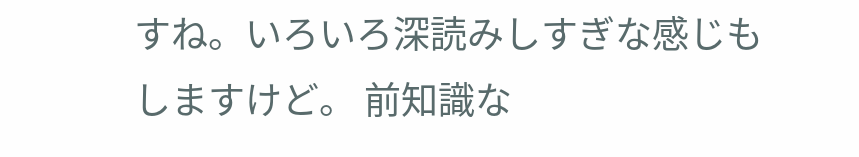すね。いろいろ深読みしすぎな感じもしますけど。 前知識な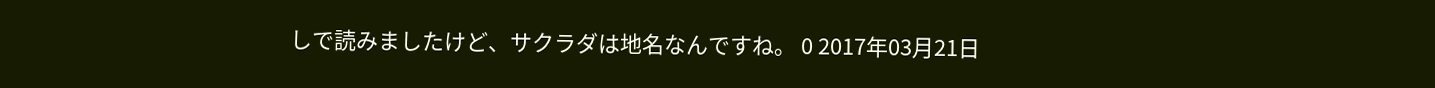しで読みましたけど、サクラダは地名なんですね。 0 2017年03月21日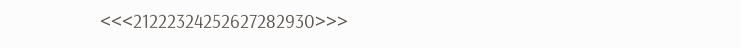<<<21222324252627282930>>>